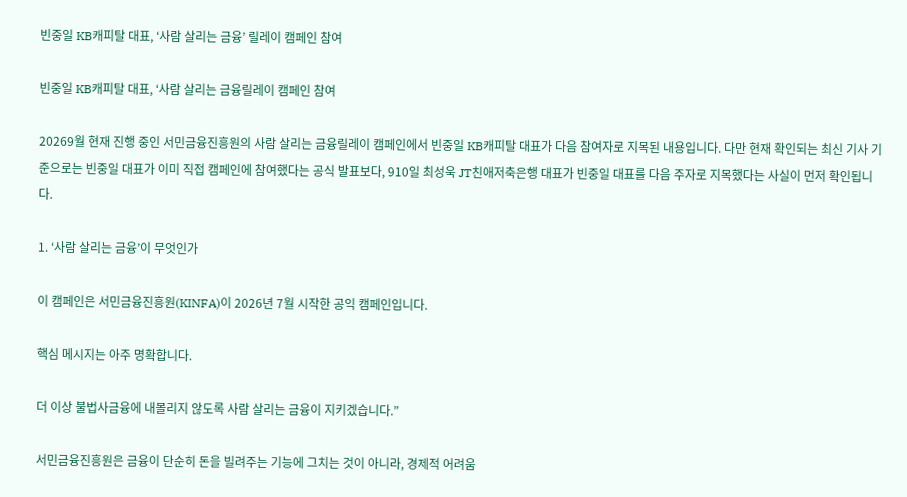빈중일 KB캐피탈 대표, ‘사람 살리는 금융’ 릴레이 캠페인 참여

빈중일 KB캐피탈 대표, ‘사람 살리는 금융릴레이 캠페인 참여

20269월 현재 진행 중인 서민금융진흥원의 사람 살리는 금융릴레이 캠페인에서 빈중일 KB캐피탈 대표가 다음 참여자로 지목된 내용입니다. 다만 현재 확인되는 최신 기사 기준으로는 빈중일 대표가 이미 직접 캠페인에 참여했다는 공식 발표보다, 910일 최성욱 JT친애저축은행 대표가 빈중일 대표를 다음 주자로 지목했다는 사실이 먼저 확인됩니다.

1. ‘사람 살리는 금융’이 무엇인가

이 캠페인은 서민금융진흥원(KINFA)이 2026년 7월 시작한 공익 캠페인입니다.

핵심 메시지는 아주 명확합니다.

더 이상 불법사금융에 내몰리지 않도록 사람 살리는 금융이 지키겠습니다.”

서민금융진흥원은 금융이 단순히 돈을 빌려주는 기능에 그치는 것이 아니라, 경제적 어려움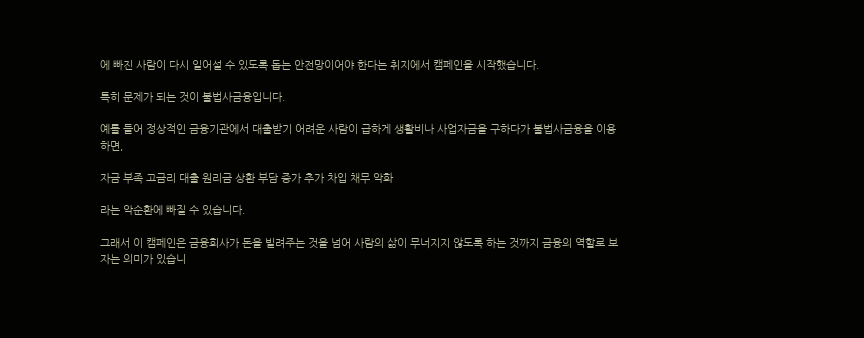에 빠진 사람이 다시 일어설 수 있도록 돕는 안전망이어야 한다는 취지에서 캠페인을 시작했습니다.

특히 문제가 되는 것이 불법사금융입니다.

예를 들어 정상적인 금융기관에서 대출받기 어려운 사람이 급하게 생활비나 사업자금을 구하다가 불법사금융을 이용하면,

자금 부족 고금리 대출 원리금 상환 부담 증가 추가 차입 채무 악화

라는 악순환에 빠질 수 있습니다.

그래서 이 캠페인은 금융회사가 돈을 빌려주는 것을 넘어 사람의 삶이 무너지지 않도록 하는 것까지 금융의 역할로 보자는 의미가 있습니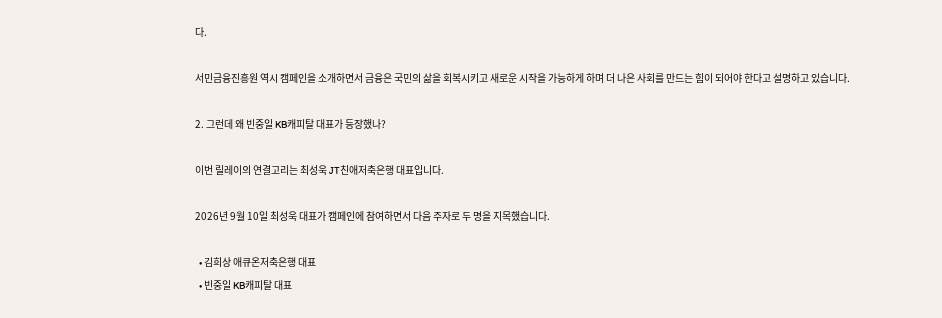다.

서민금융진흥원 역시 캠페인을 소개하면서 금융은 국민의 삶을 회복시키고 새로운 시작을 가능하게 하며 더 나은 사회를 만드는 힘이 되어야 한다고 설명하고 있습니다.

2. 그런데 왜 빈중일 KB캐피탈 대표가 등장했나?

이번 릴레이의 연결고리는 최성욱 JT친애저축은행 대표입니다.

2026년 9월 10일 최성욱 대표가 캠페인에 참여하면서 다음 주자로 두 명을 지목했습니다.

  • 김희상 애큐온저축은행 대표
  • 빈중일 KB캐피탈 대표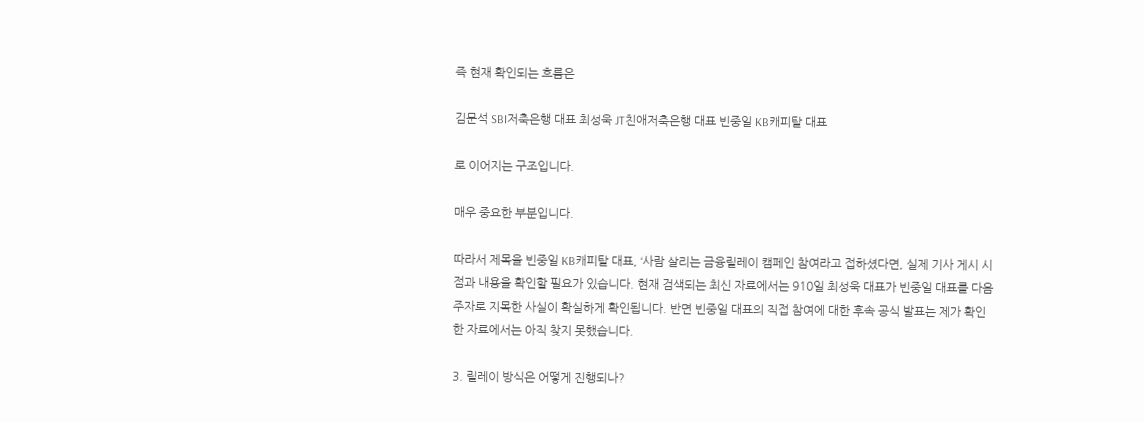즉 현재 확인되는 흐름은

김문석 SBI저축은행 대표 최성욱 JT친애저축은행 대표 빈중일 KB캐피탈 대표

로 이어지는 구조입니다.

매우 중요한 부분입니다.

따라서 제목을 빈중일 KB캐피탈 대표, ‘사람 살리는 금융릴레이 캠페인 참여라고 접하셨다면, 실제 기사 게시 시점과 내용을 확인할 필요가 있습니다. 현재 검색되는 최신 자료에서는 910일 최성욱 대표가 빈중일 대표를 다음 주자로 지목한 사실이 확실하게 확인됩니다. 반면 빈중일 대표의 직접 참여에 대한 후속 공식 발표는 제가 확인한 자료에서는 아직 찾지 못했습니다.

3. 릴레이 방식은 어떻게 진행되나?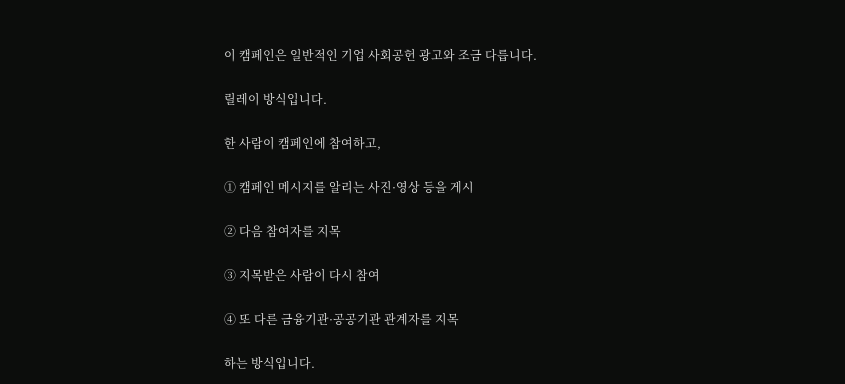이 캠페인은 일반적인 기업 사회공헌 광고와 조금 다릅니다.

릴레이 방식입니다.

한 사람이 캠페인에 참여하고,

① 캠페인 메시지를 알리는 사진·영상 등을 게시

② 다음 참여자를 지목

③ 지목받은 사람이 다시 참여

④ 또 다른 금융기관·공공기관 관계자를 지목

하는 방식입니다.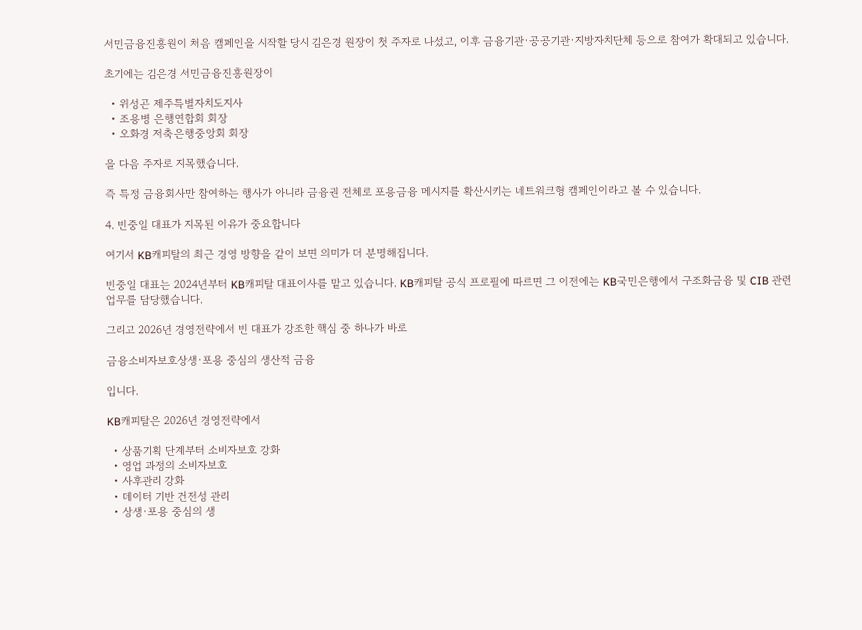서민금융진흥원이 처음 캠페인을 시작할 당시 김은경 원장이 첫 주자로 나섰고, 이후 금융기관·공공기관·지방자치단체 등으로 참여가 확대되고 있습니다.

초기에는 김은경 서민금융진흥원장이

  • 위성곤 제주특별자치도지사
  • 조용병 은행연합회 회장
  • 오화경 저축은행중앙회 회장

을 다음 주자로 지목했습니다.

즉 특정 금융회사만 참여하는 행사가 아니라 금융권 전체로 포용금융 메시지를 확산시키는 네트워크형 캠페인이라고 볼 수 있습니다.

4. 빈중일 대표가 지목된 이유가 중요합니다

여기서 KB캐피탈의 최근 경영 방향을 같이 보면 의미가 더 분명해집니다.

빈중일 대표는 2024년부터 KB캐피탈 대표이사를 맡고 있습니다. KB캐피탈 공식 프로필에 따르면 그 이전에는 KB국민은행에서 구조화금융 및 CIB 관련 업무를 담당했습니다.

그리고 2026년 경영전략에서 빈 대표가 강조한 핵심 중 하나가 바로

금융소비자보호상생·포용 중심의 생산적 금융

입니다.

KB캐피탈은 2026년 경영전략에서

  • 상품기획 단계부터 소비자보호 강화
  • 영업 과정의 소비자보호
  • 사후관리 강화
  • 데이터 기반 건전성 관리
  • 상생·포용 중심의 생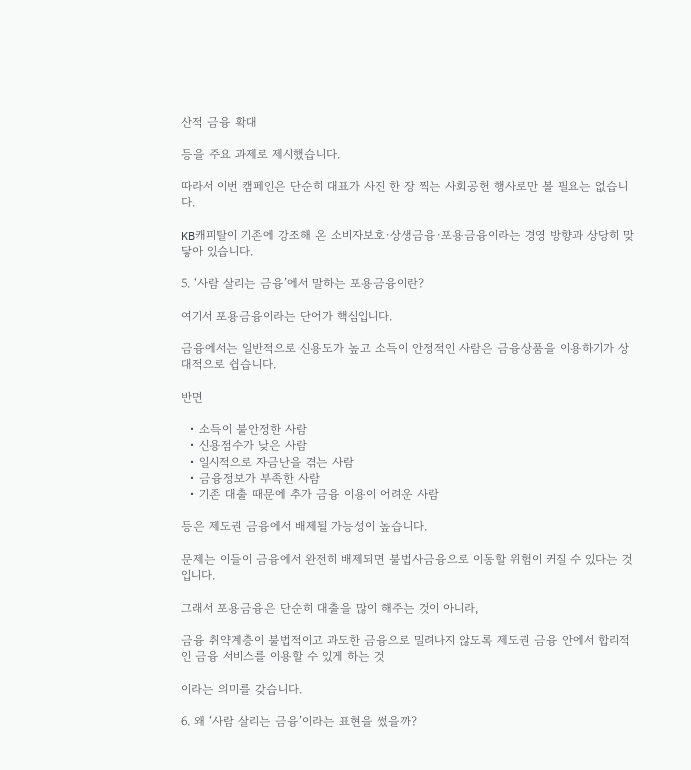산적 금융 확대

등을 주요 과제로 제시했습니다.

따라서 이번 캠페인은 단순히 대표가 사진 한 장 찍는 사회공헌 행사로만 볼 필요는 없습니다.

KB캐피탈이 기존에 강조해 온 소비자보호·상생금융·포용금융이라는 경영 방향과 상당히 맞닿아 있습니다.

5. ‘사람 살리는 금융’에서 말하는 포용금융이란?

여기서 포용금융이라는 단어가 핵심입니다.

금융에서는 일반적으로 신용도가 높고 소득이 안정적인 사람은 금융상품을 이용하기가 상대적으로 쉽습니다.

반면

  • 소득이 불안정한 사람
  • 신용점수가 낮은 사람
  • 일시적으로 자금난을 겪는 사람
  • 금융정보가 부족한 사람
  • 기존 대출 때문에 추가 금융 이용이 어려운 사람

등은 제도권 금융에서 배제될 가능성이 높습니다.

문제는 이들이 금융에서 완전히 배제되면 불법사금융으로 이동할 위험이 커질 수 있다는 것입니다.

그래서 포용금융은 단순히 대출을 많이 해주는 것이 아니라,

금융 취약계층이 불법적이고 과도한 금융으로 밀려나지 않도록 제도권 금융 안에서 합리적인 금융 서비스를 이용할 수 있게 하는 것

이라는 의미를 갖습니다.

6. 왜 ‘사람 살리는 금융’이라는 표현을 썼을까?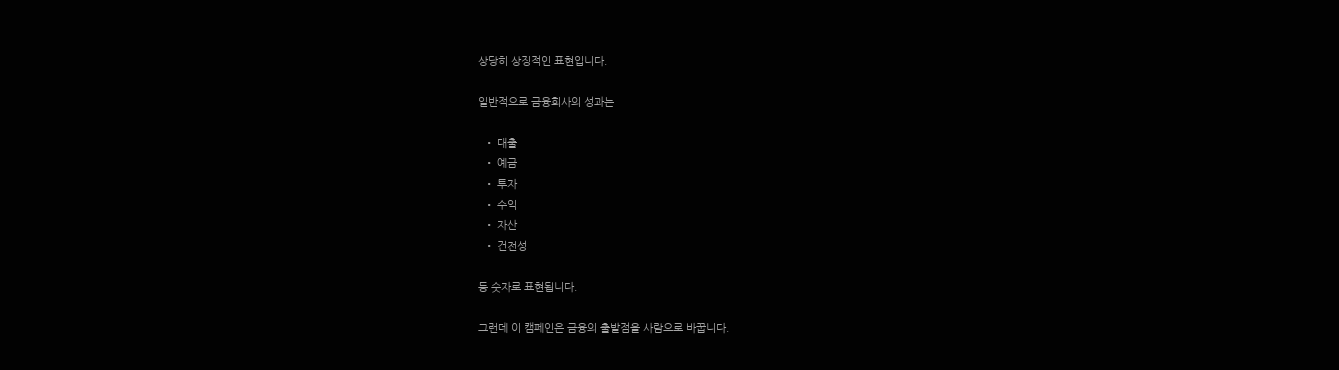상당히 상징적인 표현입니다.

일반적으로 금융회사의 성과는

  • 대출
  • 예금
  • 투자
  • 수익
  • 자산
  • 건전성

등 숫자로 표현됩니다.

그런데 이 캠페인은 금융의 출발점을 사람으로 바꿉니다.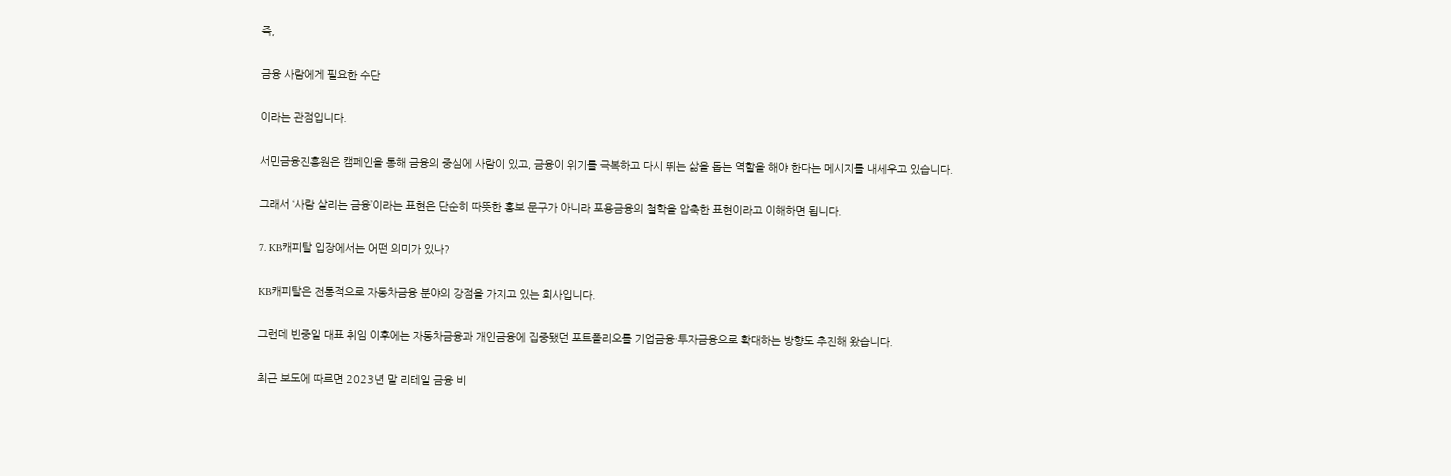즉,

금융 사람에게 필요한 수단

이라는 관점입니다.

서민금융진흥원은 캠페인을 통해 금융의 중심에 사람이 있고, 금융이 위기를 극복하고 다시 뛰는 삶을 돕는 역할을 해야 한다는 메시지를 내세우고 있습니다.

그래서 ‘사람 살리는 금융’이라는 표현은 단순히 따뜻한 홍보 문구가 아니라 포용금융의 철학을 압축한 표현이라고 이해하면 됩니다.

7. KB캐피탈 입장에서는 어떤 의미가 있나?

KB캐피탈은 전통적으로 자동차금융 분야의 강점을 가지고 있는 회사입니다.

그런데 빈중일 대표 취임 이후에는 자동차금융과 개인금융에 집중됐던 포트폴리오를 기업금융·투자금융으로 확대하는 방향도 추진해 왔습니다.

최근 보도에 따르면 2023년 말 리테일 금융 비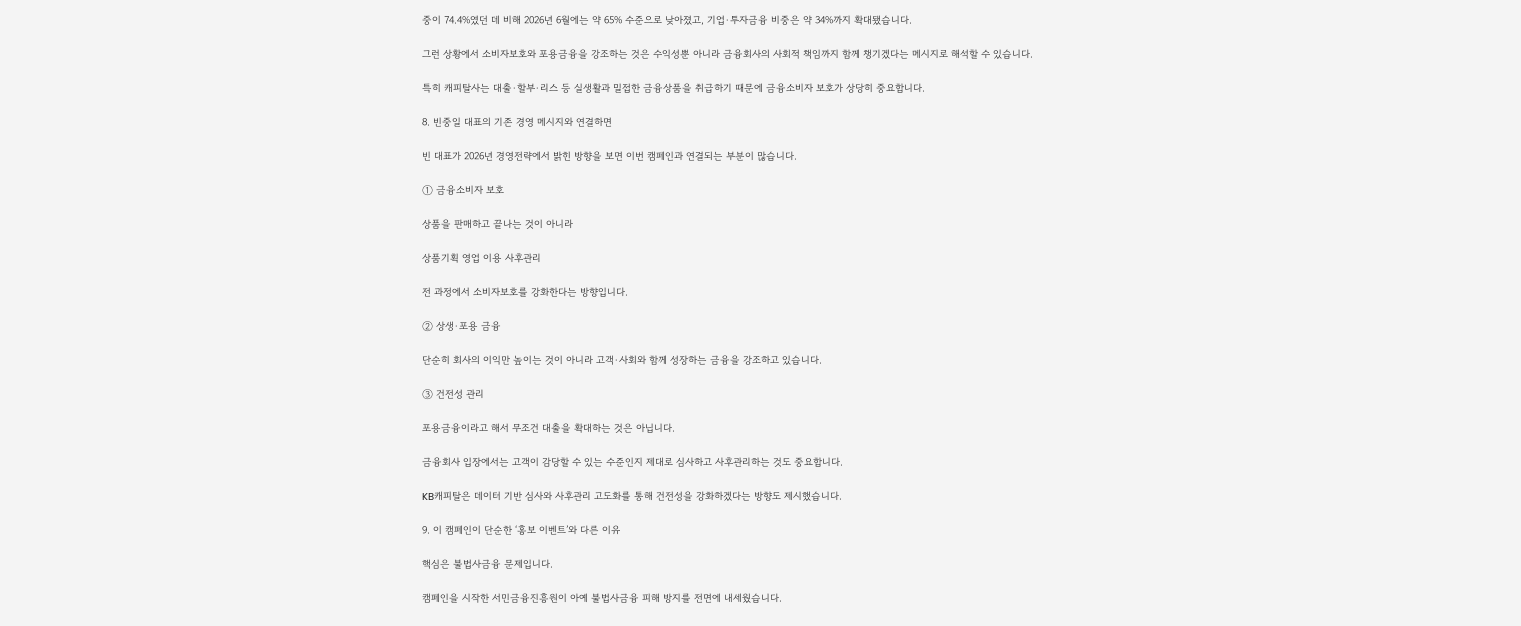중이 74.4%였던 데 비해 2026년 6월에는 약 65% 수준으로 낮아졌고, 기업·투자금융 비중은 약 34%까지 확대됐습니다.

그런 상황에서 소비자보호와 포용금융을 강조하는 것은 수익성뿐 아니라 금융회사의 사회적 책임까지 함께 챙기겠다는 메시지로 해석할 수 있습니다.

특히 캐피탈사는 대출·할부·리스 등 실생활과 밀접한 금융상품을 취급하기 때문에 금융소비자 보호가 상당히 중요합니다.

8. 빈중일 대표의 기존 경영 메시지와 연결하면

빈 대표가 2026년 경영전략에서 밝힌 방향을 보면 이번 캠페인과 연결되는 부분이 많습니다.

① 금융소비자 보호

상품을 판매하고 끝나는 것이 아니라

상품기획 영업 이용 사후관리

전 과정에서 소비자보호를 강화한다는 방향입니다.

② 상생·포용 금융

단순히 회사의 이익만 높이는 것이 아니라 고객·사회와 함께 성장하는 금융을 강조하고 있습니다.

③ 건전성 관리

포용금융이라고 해서 무조건 대출을 확대하는 것은 아닙니다.

금융회사 입장에서는 고객이 감당할 수 있는 수준인지 제대로 심사하고 사후관리하는 것도 중요합니다.

KB캐피탈은 데이터 기반 심사와 사후관리 고도화를 통해 건전성을 강화하겠다는 방향도 제시했습니다.

9. 이 캠페인이 단순한 ‘홍보 이벤트’와 다른 이유

핵심은 불법사금융 문제입니다.

캠페인을 시작한 서민금융진흥원이 아예 불법사금융 피해 방지를 전면에 내세웠습니다.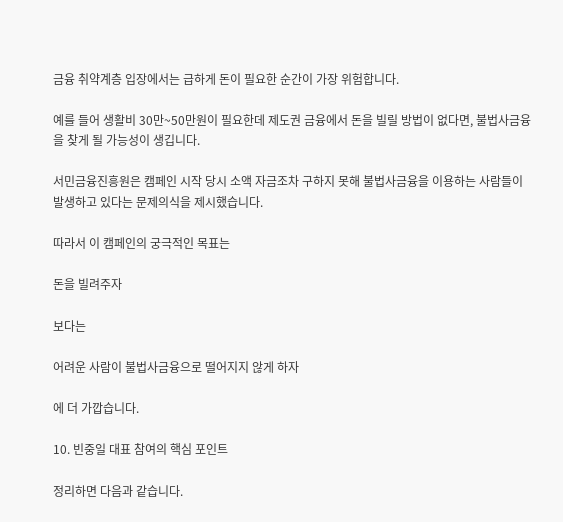금융 취약계층 입장에서는 급하게 돈이 필요한 순간이 가장 위험합니다.

예를 들어 생활비 30만~50만원이 필요한데 제도권 금융에서 돈을 빌릴 방법이 없다면, 불법사금융을 찾게 될 가능성이 생깁니다.

서민금융진흥원은 캠페인 시작 당시 소액 자금조차 구하지 못해 불법사금융을 이용하는 사람들이 발생하고 있다는 문제의식을 제시했습니다.

따라서 이 캠페인의 궁극적인 목표는

돈을 빌려주자

보다는

어려운 사람이 불법사금융으로 떨어지지 않게 하자

에 더 가깝습니다.

10. 빈중일 대표 참여의 핵심 포인트

정리하면 다음과 같습니다.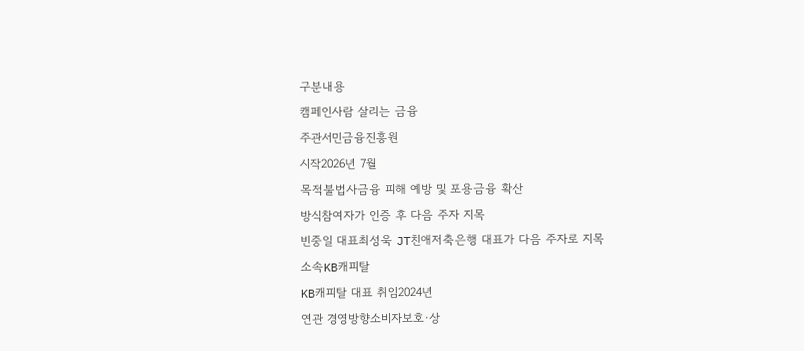구분내용
캠페인사람 살리는 금융
주관서민금융진흥원
시작2026년 7월
목적불법사금융 피해 예방 및 포용금융 확산
방식참여자가 인증 후 다음 주자 지목
빈중일 대표최성욱 JT친애저축은행 대표가 다음 주자로 지목
소속KB캐피탈
KB캐피탈 대표 취임2024년
연관 경영방향소비자보호·상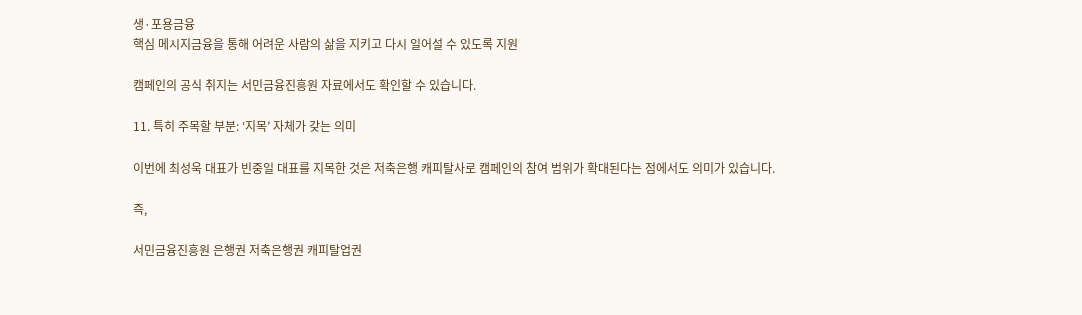생·포용금융
핵심 메시지금융을 통해 어려운 사람의 삶을 지키고 다시 일어설 수 있도록 지원

캠페인의 공식 취지는 서민금융진흥원 자료에서도 확인할 수 있습니다.

11. 특히 주목할 부분: ‘지목’ 자체가 갖는 의미

이번에 최성욱 대표가 빈중일 대표를 지목한 것은 저축은행 캐피탈사로 캠페인의 참여 범위가 확대된다는 점에서도 의미가 있습니다.

즉,

서민금융진흥원 은행권 저축은행권 캐피탈업권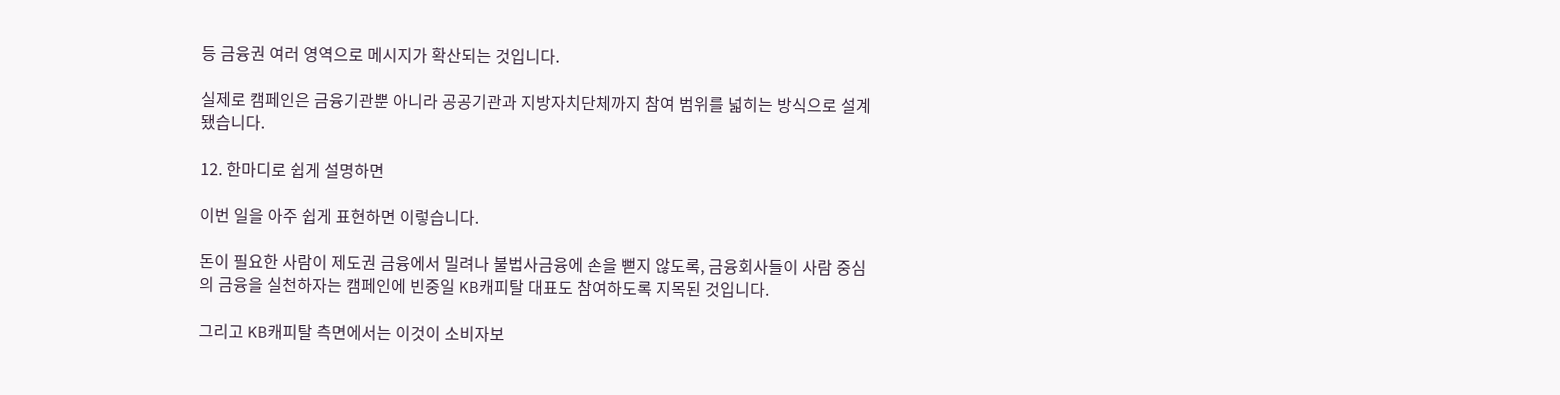등 금융권 여러 영역으로 메시지가 확산되는 것입니다.

실제로 캠페인은 금융기관뿐 아니라 공공기관과 지방자치단체까지 참여 범위를 넓히는 방식으로 설계됐습니다.

12. 한마디로 쉽게 설명하면

이번 일을 아주 쉽게 표현하면 이렇습니다.

돈이 필요한 사람이 제도권 금융에서 밀려나 불법사금융에 손을 뻗지 않도록, 금융회사들이 사람 중심의 금융을 실천하자는 캠페인에 빈중일 KB캐피탈 대표도 참여하도록 지목된 것입니다.

그리고 KB캐피탈 측면에서는 이것이 소비자보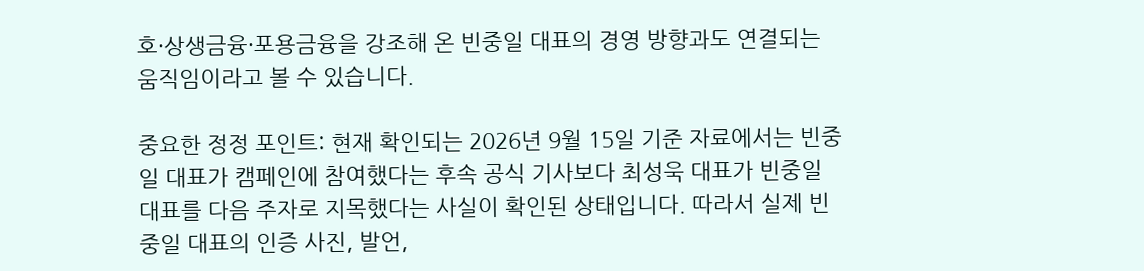호·상생금융·포용금융을 강조해 온 빈중일 대표의 경영 방향과도 연결되는 움직임이라고 볼 수 있습니다.

중요한 정정 포인트: 현재 확인되는 2026년 9월 15일 기준 자료에서는 빈중일 대표가 캠페인에 참여했다는 후속 공식 기사보다 최성욱 대표가 빈중일 대표를 다음 주자로 지목했다는 사실이 확인된 상태입니다. 따라서 실제 빈중일 대표의 인증 사진, 발언,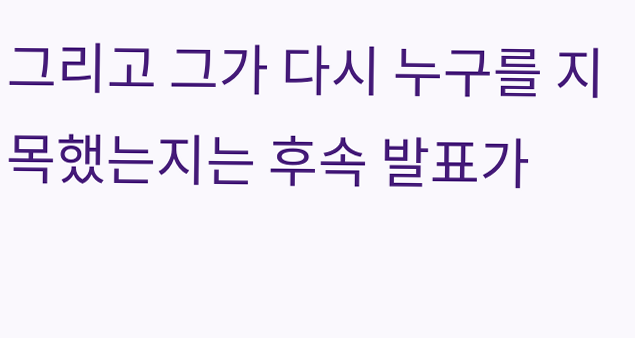그리고 그가 다시 누구를 지목했는지는 후속 발표가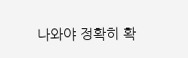나와야 정확히 확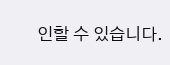인할 수 있습니다.